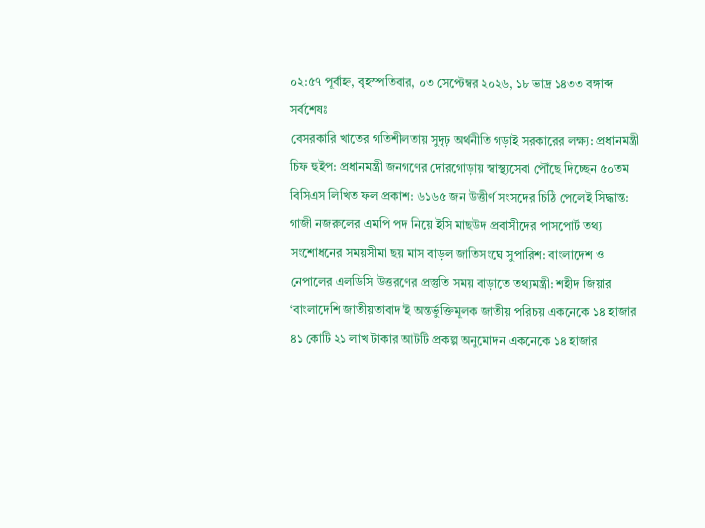০২:৫৭ পূর্বাহ্ন, বৃহস্পতিবার, ০৩ সেপ্টেম্বর ২০২৬, ১৮ ভাদ্র ১৪৩৩ বঙ্গাব্দ
সর্বশেষঃ
বেসরকারি খাতের গতিশীলতায় সুদৃঢ় অর্থনীতি গড়াই সরকারের লক্ষ্য: প্রধানমন্ত্রী চিফ হুইপ: প্রধানমন্ত্রী জনগণের দোরগোড়ায় স্বাস্থ্যসেবা পৌঁছে দিচ্ছেন ৫০তম বিসিএস লিখিত ফল প্রকাশ: ৬১৬৫ জন উত্তীর্ণ সংসদের চিঠি পেলেই সিদ্ধান্ত: গাজী নজরুলের এমপি পদ নিয়ে ইসি মাছউদ প্রবাসীদের পাসপোর্ট তথ্য সংশোধনের সময়সীমা ছয় মাস বাড়ল জাতিসংঘে সুপারিশ: বাংলাদেশ ও নেপালের এলডিসি উত্তরণের প্রস্তুতি সময় বাড়াতে তথ্যমন্ত্রী: শহীদ জিয়ার ‘বাংলাদেশি জাতীয়তাবাদ’ই অন্তর্ভুক্তিমূলক জাতীয় পরিচয় একনেকে ১৪ হাজার ৪১ কোটি ২১ লাখ টাকার আটটি প্রকল্প অনুমোদন একনেকে ১৪ হাজার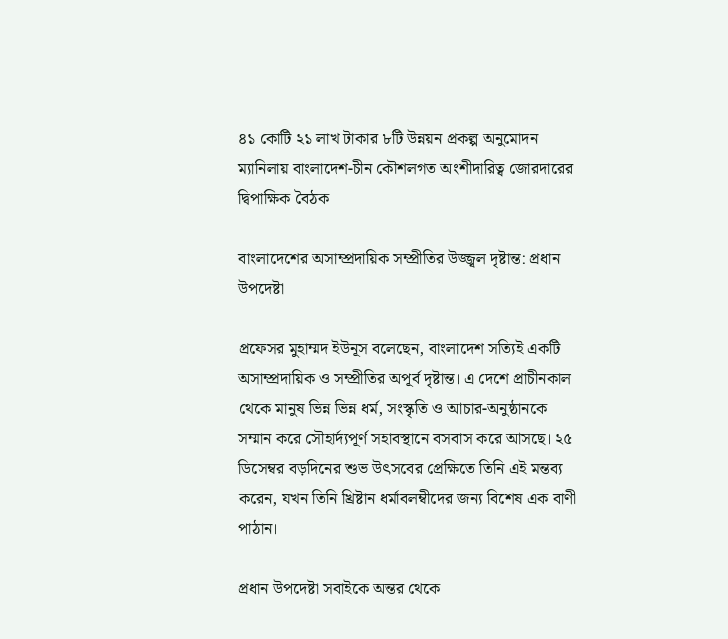৪১ কোটি ২১ লাখ টাকার ৮টি উন্নয়ন প্রকল্প অনুমোদন ম্যানিলায় বাংলাদেশ-চীন কৌশলগত অংশীদারিত্ব জোরদারের দ্বিপাক্ষিক বৈঠক

বাংলাদেশের অসাম্প্রদায়িক সম্প্রীতির উজ্জ্বল দৃষ্টান্ত: প্রধান উপদেষ্টা

প্রফেসর মুহাম্মদ ইউনূস বলেছেন, বাংলাদেশ সত্যিই একটি অসাম্প্রদায়িক ও সম্প্রীতির অপূর্ব দৃষ্টান্ত। এ দেশে প্রাচীনকাল থেকে মানুষ ভিন্ন ভিন্ন ধর্ম, সংস্কৃতি ও আচার-অনুষ্ঠানকে সম্মান করে সৌহার্দ্যপূর্ণ সহাবস্থানে বসবাস করে আসছে। ২৫ ডিসেম্বর বড়দিনের শুভ উৎসবের প্রেক্ষিতে তিনি এই মন্তব্য করেন, যখন তিনি খ্রিষ্টান ধর্মাবলম্বীদের জন্য বিশেষ এক বাণী পাঠান।

প্রধান উপদেষ্টা সবাইকে অন্তর থেকে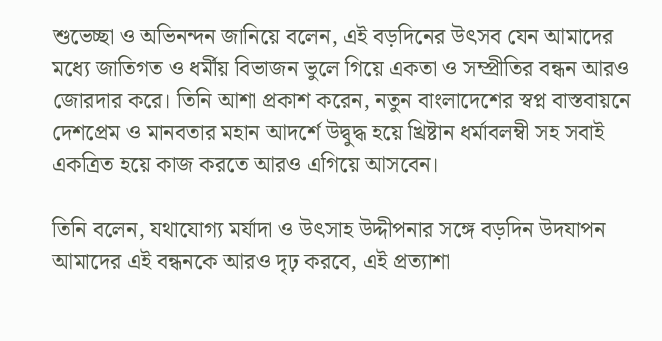শুভেচ্ছা ও অভিনন্দন জানিয়ে বলেন, এই বড়দিনের উৎসব যেন আমাদের মধ্যে জাতিগত ও ধর্মীয় বিভাজন ভুলে গিয়ে একতা ও সম্প্রীতির বন্ধন আরও জোরদার করে। তিনি আশা প্রকাশ করেন, নতুন বাংলাদেশের স্বপ্ন বাস্তবায়নে দেশপ্রেম ও মানবতার মহান আদর্শে উদ্বুদ্ধ হয়ে খ্রিষ্টান ধর্মাবলম্বী সহ সবাই একত্রিত হয়ে কাজ করতে আরও এগিয়ে আসবেন।

তিনি বলেন, যথাযোগ্য মর্যাদা ও উৎসাহ উদ্দীপনার সঙ্গে বড়দিন উদযাপন আমাদের এই বন্ধনকে আরও দৃঢ় করবে, এই প্রত্যাশা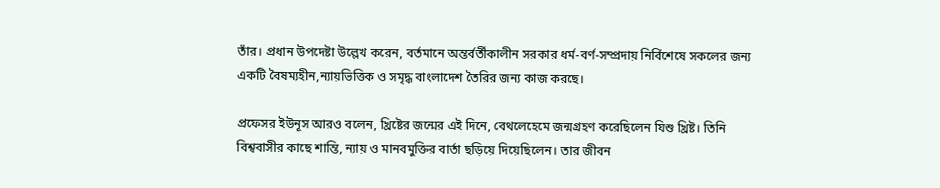তাঁর। প্রধান উপদেষ্টা উল্লেখ করেন, বর্তমানে অন্তর্বর্তীকালীন সরকার ধর্ম-বর্ণ-সম্প্রদায় নির্বিশেষে সকলের জন্য একটি বৈষম্যহীন,ন্যায়ভিত্তিক ও সমৃদ্ধ বাংলাদেশ তৈরির জন্য কাজ করছে।

প্রফেসর ইউনূস আরও বলেন, খ্রিষ্টের জন্মের এই দিনে, বেথলেহেমে জন্মগ্রহণ করেছিলেন যিশু খ্রিষ্ট। তিনি বিশ্ববাসীর কাছে শান্তি, ন্যায় ও মানবমুক্তির বার্তা ছড়িয়ে দিয়েছিলেন। তার জীবন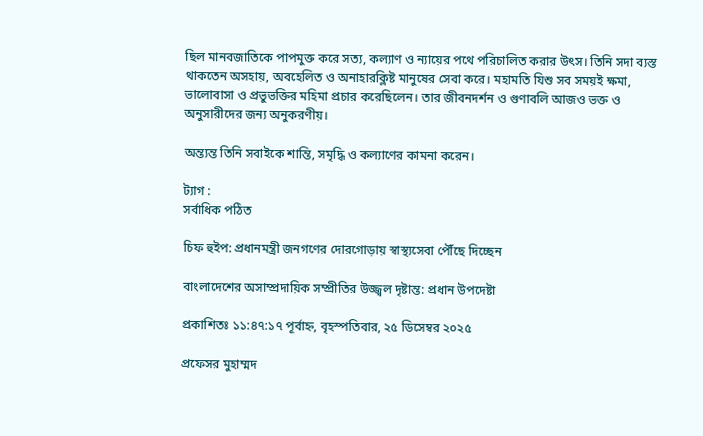ছিল মানবজাতিকে পাপমুক্ত করে সত্য, কল্যাণ ও ন্যায়ের পথে পরিচালিত করার উৎস। তিনি সদা ব্যস্ত থাকতেন অসহায়, অবহেলিত ও অনাহারক্লিষ্ট মানুষের সেবা করে। মহামতি যিশু সব সময়ই ক্ষমা, ভালোবাসা ও প্রভুভক্তির মহিমা প্রচার করেছিলেন। তার জীবনদর্শন ও গুণাবলি আজও ভক্ত ও অনুসারীদের জন্য অনুকরণীয়।

অন্ত্যন্ত তিনি সবাইকে শান্তি, সমৃদ্ধি ও কল্যাণের কামনা করেন।

ট্যাগ :
সর্বাধিক পঠিত

চিফ হুইপ: প্রধানমন্ত্রী জনগণের দোরগোড়ায় স্বাস্থ্যসেবা পৌঁছে দিচ্ছেন

বাংলাদেশের অসাম্প্রদায়িক সম্প্রীতির উজ্জ্বল দৃষ্টান্ত: প্রধান উপদেষ্টা

প্রকাশিতঃ ১১:৪৭:১৭ পূর্বাহ্ন, বৃহস্পতিবার, ২৫ ডিসেম্বর ২০২৫

প্রফেসর মুহাম্মদ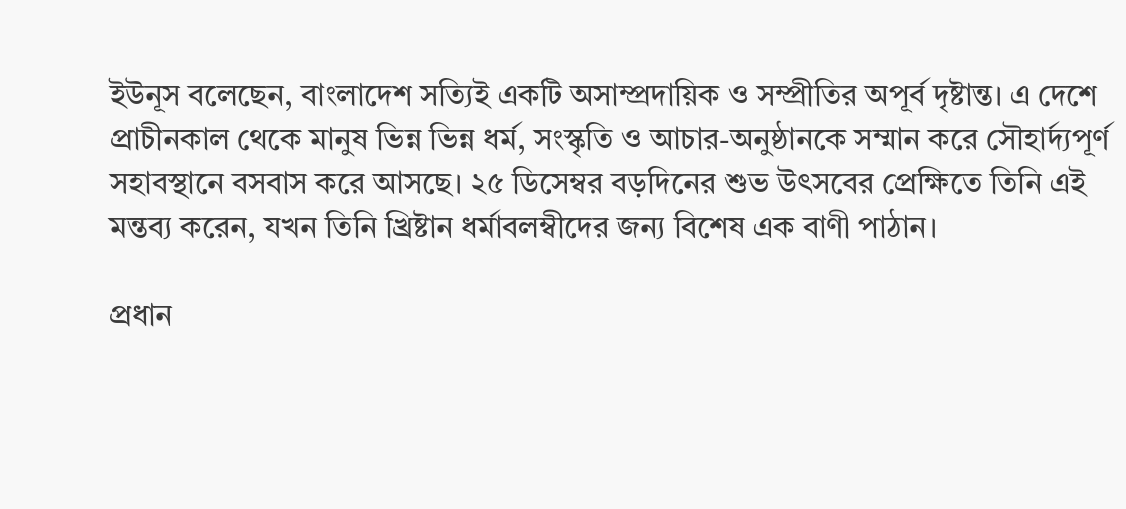ইউনূস বলেছেন, বাংলাদেশ সত্যিই একটি অসাম্প্রদায়িক ও সম্প্রীতির অপূর্ব দৃষ্টান্ত। এ দেশে প্রাচীনকাল থেকে মানুষ ভিন্ন ভিন্ন ধর্ম, সংস্কৃতি ও আচার-অনুষ্ঠানকে সম্মান করে সৌহার্দ্যপূর্ণ সহাবস্থানে বসবাস করে আসছে। ২৫ ডিসেম্বর বড়দিনের শুভ উৎসবের প্রেক্ষিতে তিনি এই মন্তব্য করেন, যখন তিনি খ্রিষ্টান ধর্মাবলম্বীদের জন্য বিশেষ এক বাণী পাঠান।

প্রধান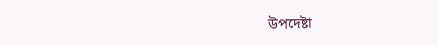উপদেষ্টা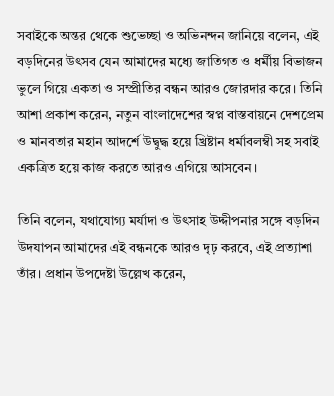সবাইকে অন্তর থেকে শুভেচ্ছা ও অভিনন্দন জানিয়ে বলেন, এই বড়দিনের উৎসব যেন আমাদের মধ্যে জাতিগত ও ধর্মীয় বিভাজন ভুলে গিয়ে একতা ও সম্প্রীতির বন্ধন আরও জোরদার করে। তিনি আশা প্রকাশ করেন, নতুন বাংলাদেশের স্বপ্ন বাস্তবায়নে দেশপ্রেম ও মানবতার মহান আদর্শে উদ্বুদ্ধ হয়ে খ্রিষ্টান ধর্মাবলম্বী সহ সবাই একত্রিত হয়ে কাজ করতে আরও এগিয়ে আসবেন।

তিনি বলেন, যথাযোগ্য মর্যাদা ও উৎসাহ উদ্দীপনার সঙ্গে বড়দিন উদযাপন আমাদের এই বন্ধনকে আরও দৃঢ় করবে, এই প্রত্যাশা তাঁর। প্রধান উপদেষ্টা উল্লেখ করেন,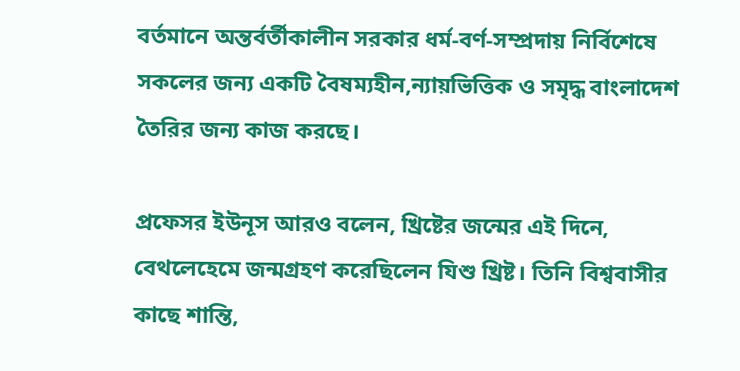বর্তমানে অন্তর্বর্তীকালীন সরকার ধর্ম-বর্ণ-সম্প্রদায় নির্বিশেষে সকলের জন্য একটি বৈষম্যহীন,ন্যায়ভিত্তিক ও সমৃদ্ধ বাংলাদেশ তৈরির জন্য কাজ করছে।

প্রফেসর ইউনূস আরও বলেন, খ্রিষ্টের জন্মের এই দিনে, বেথলেহেমে জন্মগ্রহণ করেছিলেন যিশু খ্রিষ্ট। তিনি বিশ্ববাসীর কাছে শান্তি,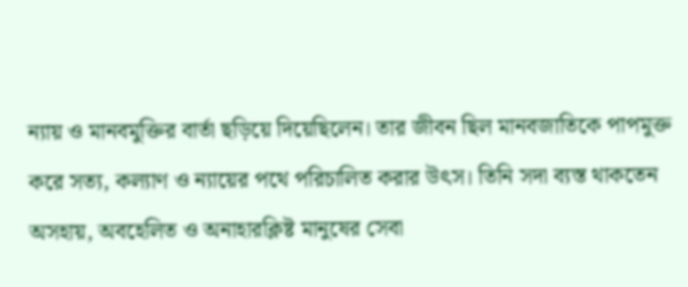ন্যায় ও মানবমুক্তির বার্তা ছড়িয়ে দিয়েছিলেন। তার জীবন ছিল মানবজাতিকে পাপমুক্ত করে সত্য, কল্যাণ ও ন্যায়ের পথে পরিচালিত করার উৎস। তিনি সদা ব্যস্ত থাকতেন অসহায়, অবহেলিত ও অনাহারক্লিষ্ট মানুষের সেবা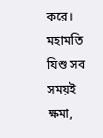করে। মহামতি যিশু সব সময়ই ক্ষমা,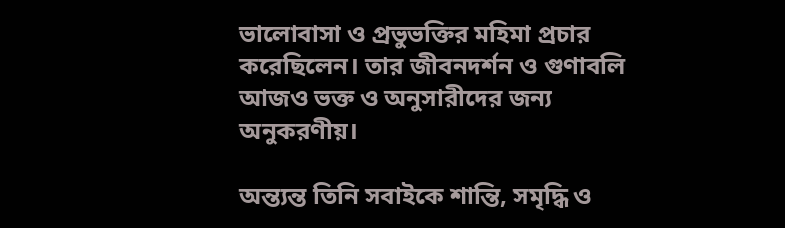ভালোবাসা ও প্রভুভক্তির মহিমা প্রচার করেছিলেন। তার জীবনদর্শন ও গুণাবলি আজও ভক্ত ও অনুসারীদের জন্য অনুকরণীয়।

অন্ত্যন্ত তিনি সবাইকে শান্তি, সমৃদ্ধি ও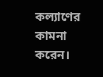কল্যাণের কামনা করেন।